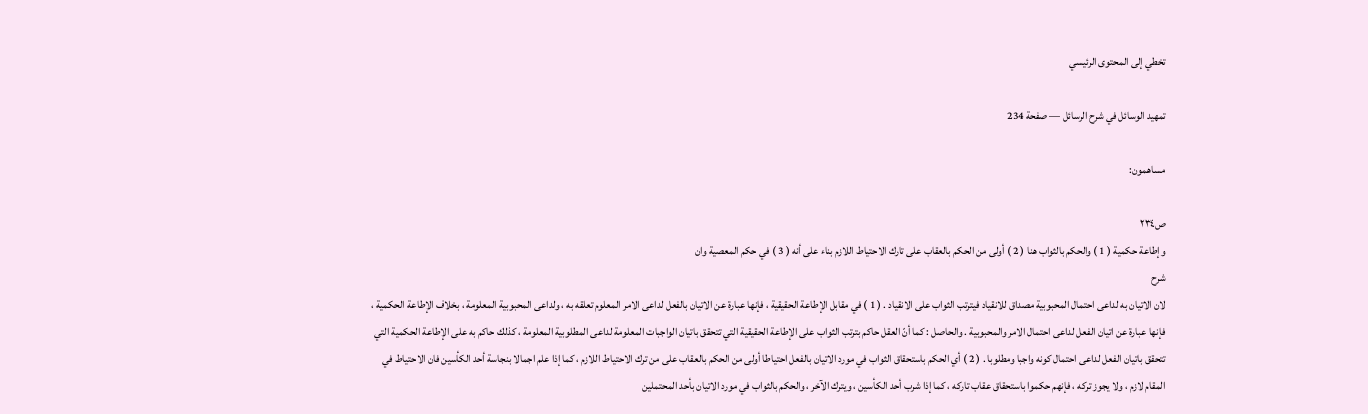تخطي إلى المحتوى الرئيسي

تمهيد الوسائل في شرح الرسائل — صفحة 234

مساهمون:

ص٢٣٤
وإطاعة حكمية ( 1 ) والحكم بالثواب هنا ( 2 ) أولى من الحكم بالعقاب على تارك الاحتياط اللازم بناء على أنه ( 3 ) في حكم المعصية وان
شرح
لان الاتيان به لداعى احتمال المحبوبية مصداق للانقياد فيترتب الثواب على الانقياد . ( 1 ) في مقابل الإطاعة الحقيقية ، فإنها عبارة عن الاتيان بالفعل لداعى الامر المعلوم تعلقه به ، ولداعى المحبوبية المعلومة ، بخلاف الإطاعة الحكمية ، فإنها عبارة عن اتيان الفعل لداعى احتمال الامر والمحبوبية . والحاصل : كما أنّ العقل حاكم بترتب الثواب على الإطاعة الحقيقية التي تتحقق باتيان الواجبات المعلومة لداعى المطلوبية المعلومة ، كذلك حاكم به على الإطاعة الحكمية التي تتحقق باتيان الفعل لداعى احتمال كونه واجبا ومطلوبا . ( 2 ) أي الحكم باستحقاق الثواب في مورد الاتيان بالفعل احتياطا أولى من الحكم بالعقاب على من ترك الاحتياط اللازم ، كما إذا علم اجمالا بنجاسة أحد الكأسين فان الاحتياط في المقام لازم ، ولا يجوز تركه ، فإنهم حكموا باستحقاق عقاب تاركه ، كما إذا شرب أحد الكأسين ، ويترك الآخر ، والحكم بالثواب في مورد الاتيان بأحد المحتملين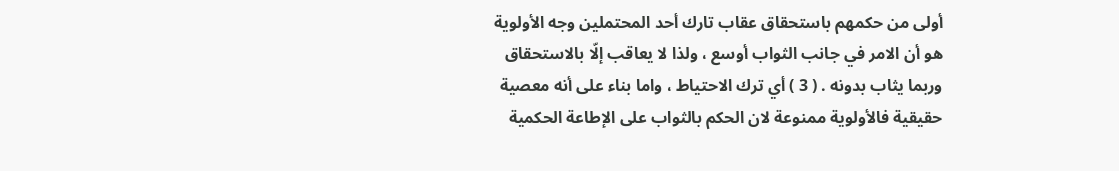أولى من حكمهم باستحقاق عقاب تارك أحد المحتملين وجه الأولوية هو أن الامر في جانب الثواب أوسع ، ولذا لا يعاقب إلّا بالاستحقاق وربما يثاب بدونه . ( 3 ) أي ترك الاحتياط ، واما بناء على أنه معصية حقيقية فالأولوية ممنوعة لان الحكم بالثواب على الإطاعة الحكمية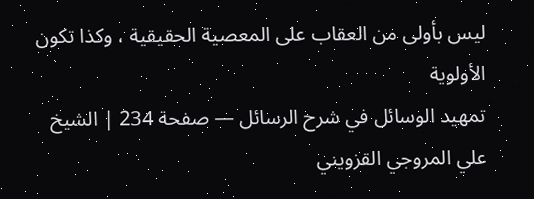ليس بأولى من العقاب على المعصية الحقيقية ، وكذا تكون الأولوية
تمهيد الوسائل في شرح الرسائل — صفحة 234 | الشيخ علي المروجي القزويني